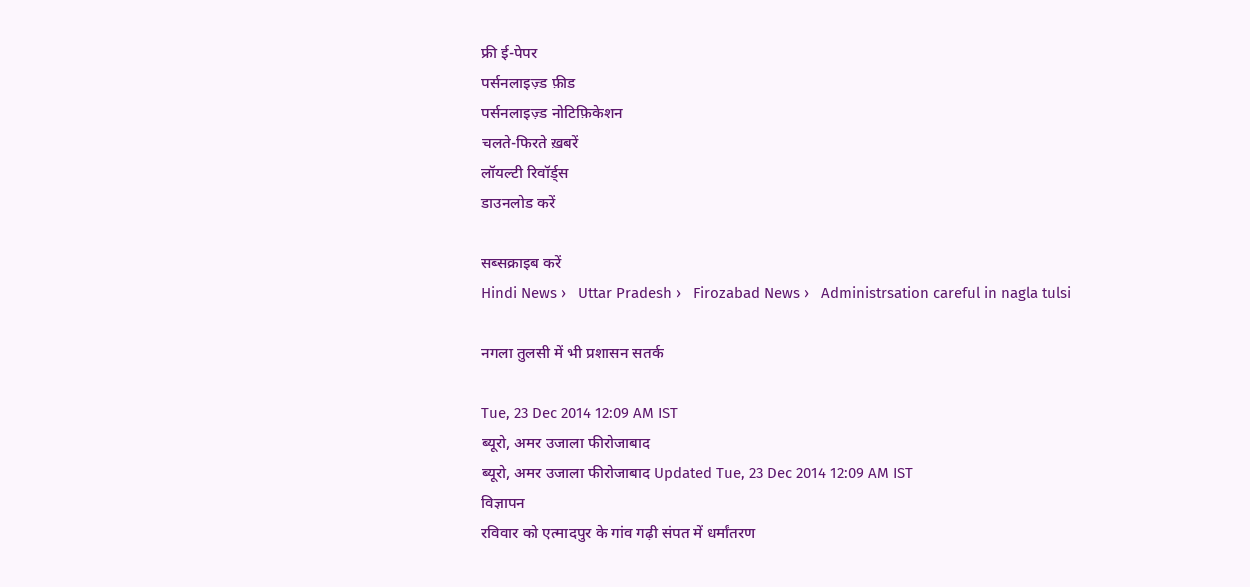फ्री ई-पेपर
पर्सनलाइज़्ड फ़ीड
पर्सनलाइज़्ड नोटिफ़िकेशन
चलते-फिरते ख़बरें
लॉयल्टी रिवॉर्ड्स
डाउनलोड करें

सब्सक्राइब करें
Hindi News ›   Uttar Pradesh ›   Firozabad News ›   Administrsation careful in nagla tulsi

नगला तुलसी में भी प्रशासन सतर्क

Tue, 23 Dec 2014 12:09 AM IST
ब्यूरो, अमर उजाला फीरोजाबाद
ब्यूरो, अमर उजाला फीरोजाबाद Updated Tue, 23 Dec 2014 12:09 AM IST
विज्ञापन
रविवार को एत्मादपुर के गांव गढ़ी संपत में धर्मांतरण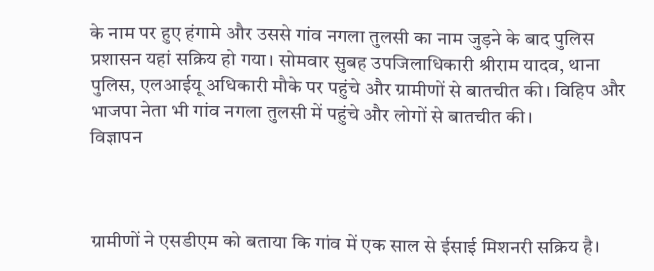के नाम पर हुए हंगामे और उससे गांव नगला तुलसी का नाम जुड़ने के बाद पुलिस प्रशासन यहां सक्रिय हो गया। सोमवार सुबह उपजिलाधिकारी श्रीराम यादव, थाना पुलिस, एलआईयू अधिकारी मौके पर पहुंचे और ग्रामीणों से बातचीत की। विहिप और भाजपा नेता भी गांव नगला तुलसी में पहुंचे और लोगों से बातचीत की।
विज्ञापन



ग्रामीणों ने एसडीएम को बताया कि गांव में एक साल से ईसाई मिशनरी सक्रिय है।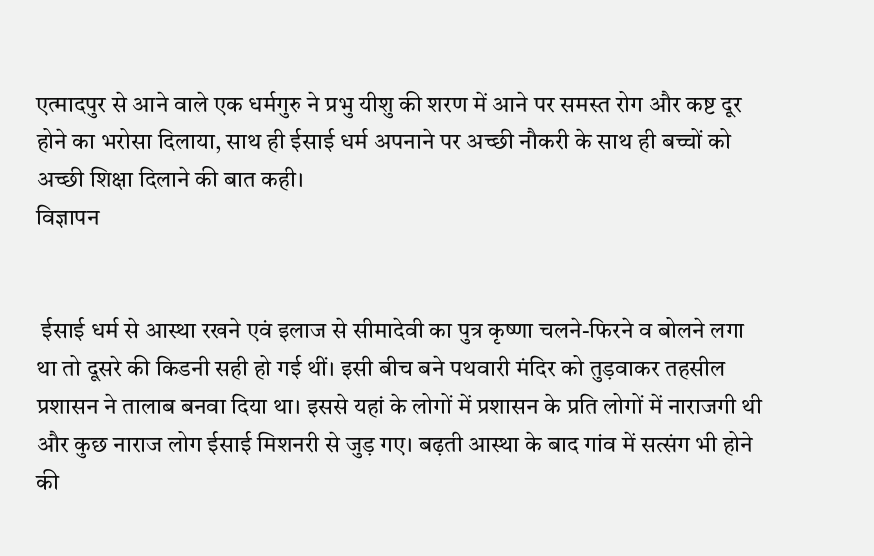एत्मादपुर से आने वाले एक धर्मगुरु ने प्रभु यीशु की शरण में आने पर समस्त रोग और कष्ट दूर होने का भरोसा दिलाया, साथ ही ईसाई धर्म अपनाने पर अच्छी नौकरी के साथ ही बच्चों को अच्छी शिक्षा दिलाने की बात कही।
विज्ञापन


 ईसाई धर्म से आस्था रखने एवं इलाज से सीमादेवी का पुत्र कृष्णा चलने-फिरने व बोलने लगा था तो दूसरे की किडनी सही हो गई थीं। इसी बीच बने पथवारी मंदिर को तुड़वाकर तहसील प्रशासन ने तालाब बनवा दिया था। इससे यहां के लोगों में प्रशासन के प्रति लोगों में नाराजगी थी और कुछ नाराज लोग ईसाई मिशनरी से जुड़ गए। बढ़ती आस्था के बाद गांव में सत्संग भी होने की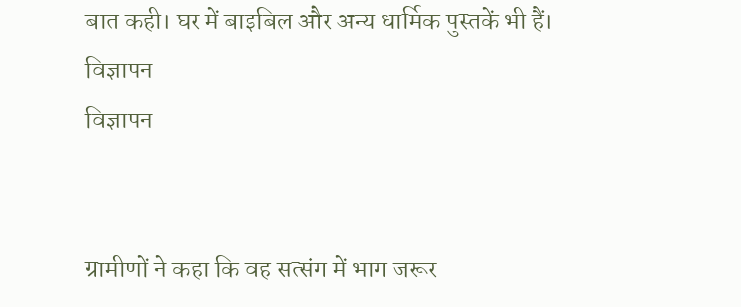बात कही। घर में बाइबिल और अन्य धार्मिक पुस्तकें भी हैं।
विज्ञापन
विज्ञापन


ग्रामीणों ने कहा कि वह सत्संग में भाग जरूर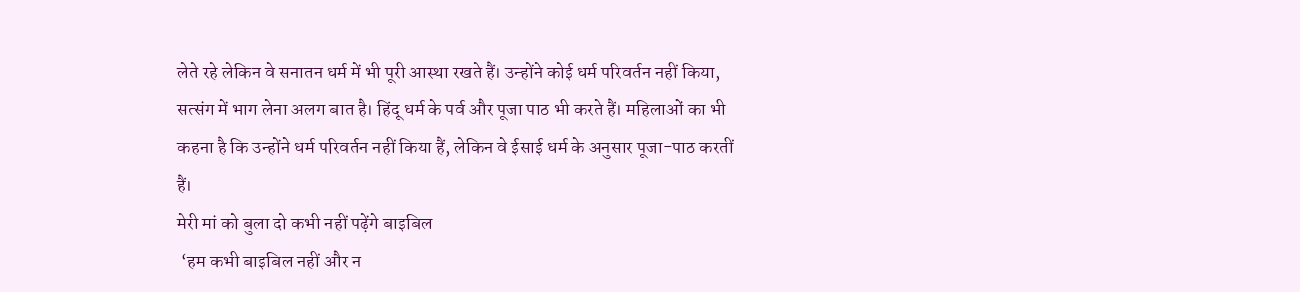लेते रहे लेकिन वे सनातन धर्म में भी पूरी आस्था रखते हैं। उन्होंने कोई धर्म परिवर्तन नहीं किया, सत्संग में भाग लेना अलग बात है। हिंदू धर्म के पर्व और पूजा पाठ भी करते हैं। महिलाओं का भी कहना है कि उन्होंने धर्म परिवर्तन नहीं किया हैं, लेकिन वे ईसाई धर्म के अनुसार पूजा-पाठ करतीं हैं।
मेरी मां को बुला दो कभी नहीं पढ़ेंगे बाइबिल
 ‘हम कभी बाइबिल नहीं और न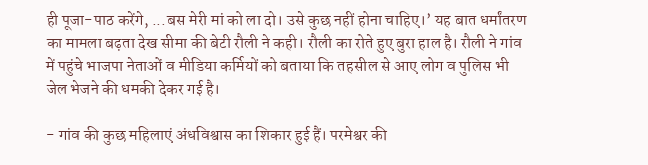ही पूजा-पाठ करेंगे, ...बस मेरी मां को ला दो। उसे कुछ नहीं होना चाहिए।’ यह बात धर्मांतरण का मामला बढ़ता देख सीमा की बेटी रौली ने कही। रौली का रोते हुए बुरा हाल है। रौली ने गांव में पहुंचे भाजपा नेताओं व मीडिया कर्मियों को बताया कि तहसील से आए लोग व पुलिस भी जेल भेजने की धमकी देकर गई है।

- गांव की कुछ महिलाएं अंधविश्वास का शिकार हुई हैं। परमेश्वर की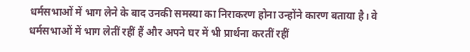धर्मसभाओं में भाग लेने के बाद उनकी समस्या का निराकरण होना उन्होंने कारण बताया है। वे धर्मसभाओं में भाग लेतीं रहीं हैं और अपने घर में भी प्रार्थना करतीं रहीं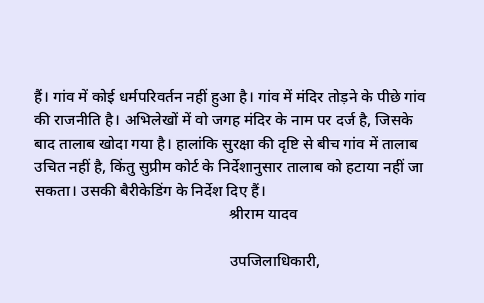हैं। गांव में कोई धर्मपरिवर्तन नहीं हुआ है। गांव में मंदिर तोड़ने के पीछे गांव की राजनीति है। अभिलेखों में वो जगह मंदिर के नाम पर दर्ज है, जिसके बाद तालाब खोदा गया है। हालांकि सुरक्षा की दृष्टि से बीच गांव में तालाब उचित नहीं है, किंतु सुप्रीम कोर्ट के निर्देशानुसार तालाब को हटाया नहीं जा सकता। उसकी बैरीकेडिंग के निर्देश दिए हैं।
                                                  श्रीराम यादव

                                                  उपजिलाधिकारी,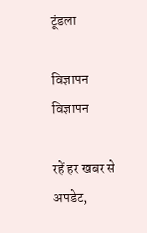टूंडला

विज्ञापन
विज्ञापन

रहें हर खबर से अपडेट,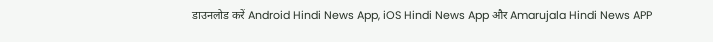डाउनलोड करें Android Hindi News App, iOS Hindi News App और Amarujala Hindi News APP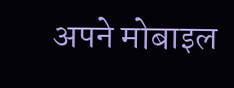अपने मोबाइल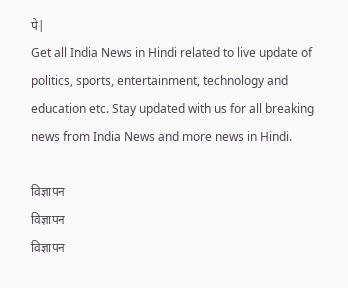पे|
Get all India News in Hindi related to live update of politics, sports, entertainment, technology and education etc. Stay updated with us for all breaking news from India News and more news in Hindi.

विज्ञापन
विज्ञापन
विज्ञापन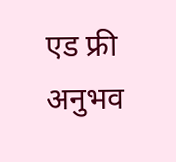एड फ्री अनुभव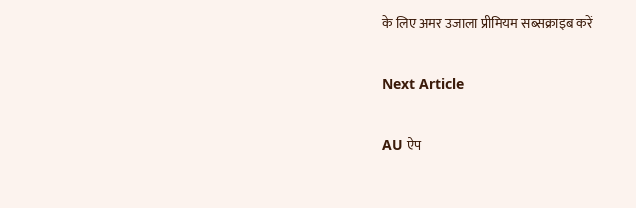के लिए अमर उजाला प्रीमियम सब्सक्राइब करें

Next Article

AU ऐप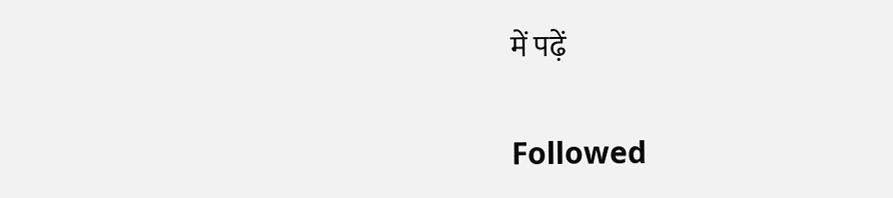में पढ़ें

Followed